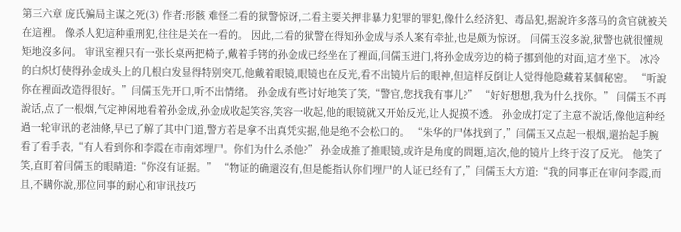第三六章 庞氏骗局主谋之死(3) 作者:形骸 难怪二看的狱警惊讶,二看主要关押非暴力犯罪的罪犯,像什么经济犯、毒品犯,据說许多落马的贪官就被关在這裡。 像杀人犯這种重刑犯,往往是关在一看的。 因此,二看的狱警在得知孙金成与杀人案有牵扯,也是颇为惊讶。 闫儒玉沒多說,狱警也就很懂规矩地沒多问。 审讯室裡只有一张长桌两把椅子,戴着手铐的孙金成已经坐在了裡面,闫儒玉进门,将孙金成旁边的椅子挪到他的对面,這才坐下。 冰冷的白炽灯使得孙金成头上的几根白发显得特别突兀,他戴着眼镜,眼镜也在反光,看不出镜片后的眼神,但這样反倒让人觉得他隐藏着某個秘密。 “听說你在裡面改造得很好。”闫儒玉先开口,听不出情绪。 孙金成有些讨好地笑了笑,“警官,您找我有事儿?” “好好想想,我为什么找你。” 闫儒玉不再說话,点了一根烟,气定神闲地看着孙金成,孙金成收起笑容,笑容一收起,他的眼镜就又开始反光,让人捉摸不透。 孙金成打定了主意不說话,像他這种经過一轮审讯的老油條,早已了解了其中门道,警方若是拿不出真凭实据,他是绝不会松口的。 “朱华的尸体找到了,”闫儒玉又点起一根烟,還抬起手腕看了看手表,“有人看到你和李霞在市南郊埋尸。你们为什么杀他?” 孙金成推了推眼镜,或许是角度的問題,這次,他的镜片上终于沒了反光。 他笑了笑,直盯着闫儒玉的眼睛道:“你沒有证据。” “物证的确還沒有,但是能指认你们埋尸的人证已经有了,”闫儒玉大方道:“我的同事正在审问李霞,而且,不瞒你說,那位同事的耐心和审讯技巧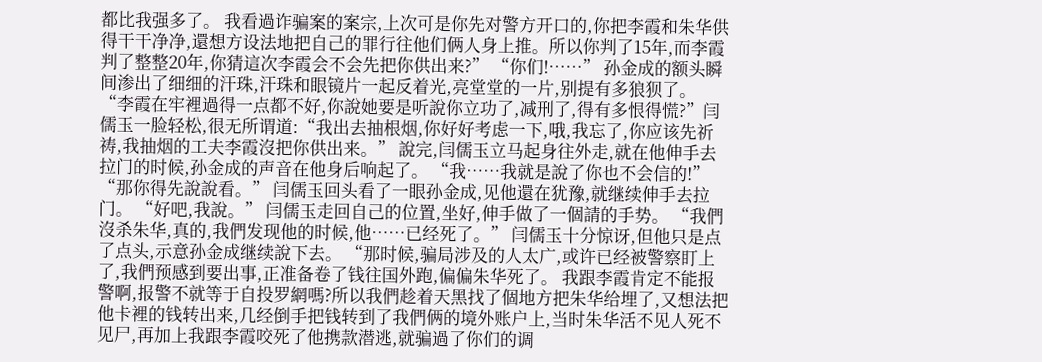都比我强多了。 我看過诈骗案的案宗,上次可是你先对警方开口的,你把李霞和朱华供得干干净净,還想方设法地把自己的罪行往他们俩人身上推。所以你判了15年,而李霞判了整整20年,你猜這次李霞会不会先把你供出来?” “你们!……” 孙金成的额头瞬间渗出了细细的汗珠,汗珠和眼镜片一起反着光,亮堂堂的一片,别提有多狼狈了。 “李霞在牢裡過得一点都不好,你說她要是听說你立功了,减刑了,得有多恨得慌?”闫儒玉一脸轻松,很无所谓道:“我出去抽根烟,你好好考虑一下,哦,我忘了,你应该先祈祷,我抽烟的工夫李霞沒把你供出来。” 說完,闫儒玉立马起身往外走,就在他伸手去拉门的时候,孙金成的声音在他身后响起了。 “我……我就是說了你也不会信的!” “那你得先說說看。” 闫儒玉回头看了一眼孙金成,见他還在犹豫,就继续伸手去拉门。 “好吧,我說。” 闫儒玉走回自己的位置,坐好,伸手做了一個請的手势。 “我們沒杀朱华,真的,我們发现他的时候,他……已经死了。” 闫儒玉十分惊讶,但他只是点了点头,示意孙金成继续說下去。 “那时候,骗局涉及的人太广,或许已经被警察盯上了,我們预感到要出事,正准备卷了钱往国外跑,偏偏朱华死了。 我跟李霞肯定不能报警啊,报警不就等于自投罗網嗎?所以我們趁着天黑找了個地方把朱华给埋了,又想法把他卡裡的钱转出来,几经倒手把钱转到了我們俩的境外账户上,当时朱华活不见人死不见尸,再加上我跟李霞咬死了他携款潜逃,就骗過了你们的调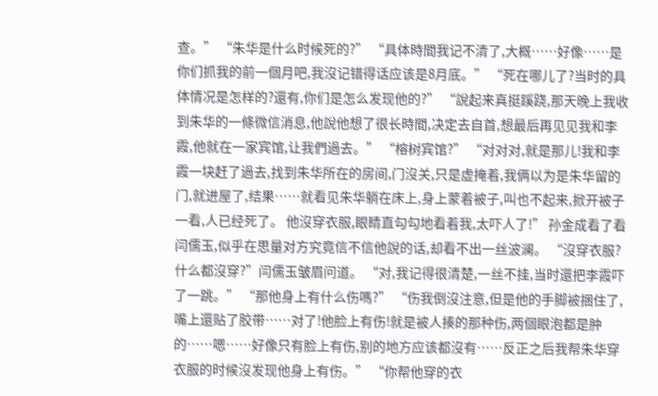查。” “朱华是什么时候死的?” “具体時間我记不清了,大概……好像……是你们抓我的前一個月吧,我沒记错得话应该是8月底。” “死在哪儿了?当时的具体情况是怎样的?還有,你们是怎么发现他的?” “說起来真挺蹊跷,那天晚上我收到朱华的一條微信消息,他說他想了很长時間,决定去自首,想最后再见见我和李霞,他就在一家宾馆,让我們過去。” “榕树宾馆?” “对对对,就是那儿!我和李霞一块赶了過去,找到朱华所在的房间,门沒关,只是虚掩着,我俩以为是朱华留的门,就进屋了,结果……就看见朱华躺在床上,身上蒙着被子,叫也不起来,掀开被子一看,人已经死了。 他沒穿衣服,眼睛直勾勾地看着我,太吓人了!” 孙金成看了看闫儒玉,似乎在思量对方究竟信不信他說的话,却看不出一丝波澜。 “沒穿衣服?什么都沒穿?”闫儒玉皱眉问道。 “对,我记得很清楚,一丝不挂,当时還把李霞吓了一跳。” “那他身上有什么伤嗎?” “伤我倒沒注意,但是他的手脚被捆住了,嘴上還贴了胶带……对了!他脸上有伤!就是被人揍的那种伤,两個眼泡都是肿的……嗯……好像只有脸上有伤,别的地方应该都沒有……反正之后我帮朱华穿衣服的时候沒发现他身上有伤。” “你帮他穿的衣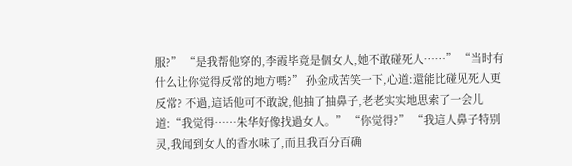服?” “是我帮他穿的,李霞毕竟是個女人,她不敢碰死人……” “当时有什么让你觉得反常的地方嗎?” 孙金成苦笑一下,心道:還能比碰见死人更反常? 不過,這话他可不敢說,他抽了抽鼻子,老老实实地思索了一会儿道:“我觉得……朱华好像找過女人。” “你觉得?” “我這人鼻子特别灵,我闻到女人的香水味了,而且我百分百确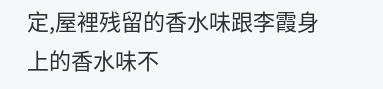定,屋裡残留的香水味跟李霞身上的香水味不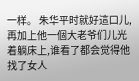一样。 朱华平时就好這口儿,再加上他一個大老爷们儿光着躺床上,谁看了都会觉得他找了女人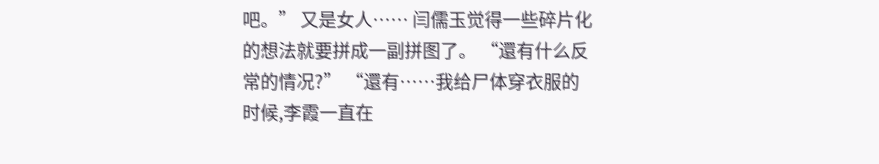吧。” 又是女人…… 闫儒玉觉得一些碎片化的想法就要拼成一副拼图了。 “還有什么反常的情况?” “還有……我给尸体穿衣服的时候,李霞一直在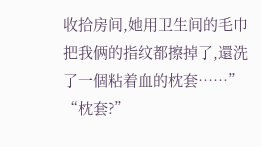收拾房间,她用卫生间的毛巾把我俩的指纹都擦掉了,還洗了一個粘着血的枕套……” “枕套?”